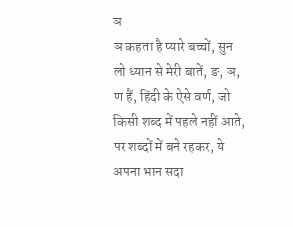ञ
ञ कहता है प्यारे बच्चों, सुन लो ध्यान से मेरी बातें, ङ, ञ, ण हैं, हिंदी के ऐसे वर्ण, जो किसी शब्द में पहले नहीं आते, पर शब्दों में बने रहकर, ये अपना भान सदा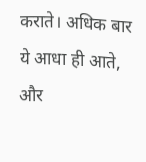कराते। अधिक बार ये आधा ही आते, और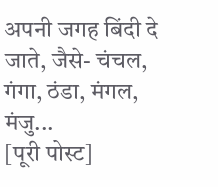अपनी जगह बिंदी दे जाते, जैसे- चंचल, गंगा, ठंडा, मंगल, मंजु...
[पूरी पोस्ट]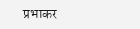प्रभाकर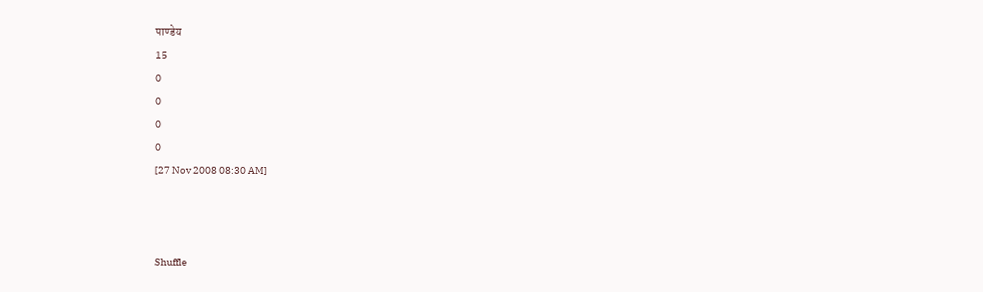पाण्डेय
15
0
0
0
0
[27 Nov 2008 08:30 AM]



Shuffle